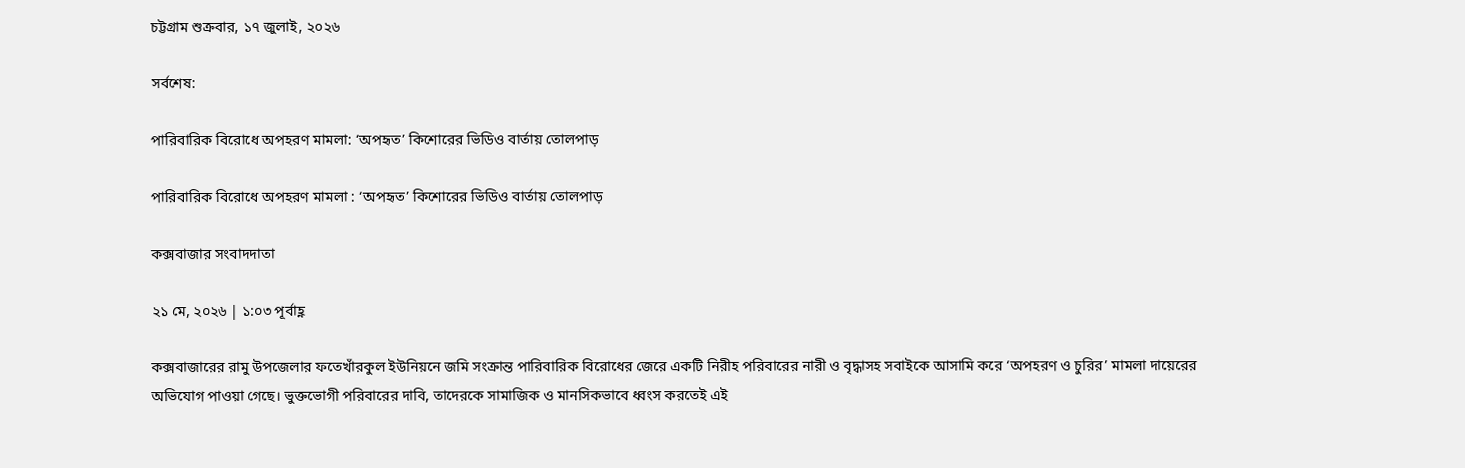চট্টগ্রাম শুক্রবার, ১৭ জুলাই, ২০২৬

সর্বশেষ:

পারিবারিক বিরোধে অপহরণ মামলা: ‘অপহৃত’ কিশোরের ভিডিও বার্তায় তোলপাড়

পারিবারিক বিরোধে অপহরণ মামলা : ‘অপহৃত’ কিশোরের ভিডিও বার্তায় তোলপাড়

কক্সবাজার সংবাদদাতা

২১ মে, ২০২৬ | ১:০৩ পূর্বাহ্ণ

কক্সবাজারের রামু উপজেলার ফতেখাঁরকুল ইউনিয়নে জমি সংক্রান্ত পারিবারিক বিরোধের জেরে একটি নিরীহ পরিবারের নারী ও বৃদ্ধাসহ সবাইকে আসামি করে ‘অপহরণ ও চুরির’ মামলা দায়েরের অভিযোগ পাওয়া গেছে। ভুক্তভোগী পরিবারের দাবি, তাদেরকে সামাজিক ও মানসিকভাবে ধ্বংস করতেই এই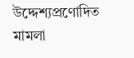উদ্দেশ্যপ্রণোদিত মামলা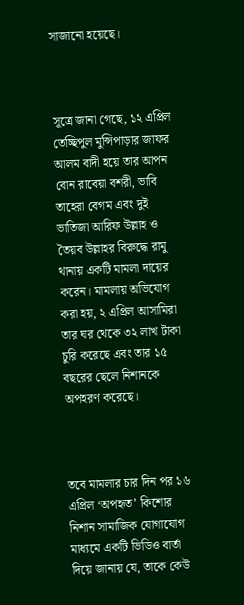সাজানো হয়েছে।



সূত্রে জানা গেছে, ১২ এপ্রিল তেচ্ছিপুল মুন্সিপাড়ার জাফর আলম বাদী হয়ে তার আপন বোন রাবেয়া বশরী, ভাবি তাহেরা বেগম এবং দুই ভাতিজা আরিফ উল্লাহ ও তৈয়ব উল্লাহর বিরুদ্ধে রামু থানায় একটি মামলা দায়ের করেন। মামলায় অভিযোগ করা হয়, ২ এপ্রিল আসামিরা তার ঘর থেকে ৩২ লাখ টাকা চুরি করেছে এবং তার ১৫ বছরের ছেলে নিশানকে অপহরণ করেছে।



তবে মামলার চার দিন পর ১৬ এপ্রিল ‘অপহৃত’ কিশোর নিশান সামাজিক যোগাযোগ মাধ্যমে একটি ভিডিও বার্তা দিয়ে জানায় যে, তাকে কেউ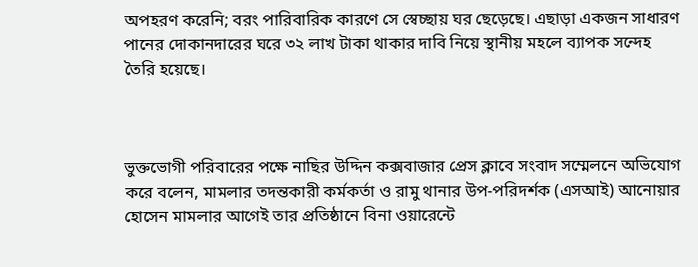অপহরণ করেনি; বরং পারিবারিক কারণে সে স্বেচ্ছায় ঘর ছেড়েছে। এছাড়া একজন সাধারণ পানের দোকানদারের ঘরে ৩২ লাখ টাকা থাকার দাবি নিয়ে স্থানীয় মহলে ব্যাপক সন্দেহ তৈরি হয়েছে।



ভুক্তভোগী পরিবারের পক্ষে নাছির উদ্দিন কক্সবাজার প্রেস ক্লাবে সংবাদ সম্মেলনে অভিযোগ করে বলেন, মামলার তদন্তকারী কর্মকর্তা ও রামু থানার উপ-পরিদর্শক (এসআই) আনোয়ার হোসেন মামলার আগেই তার প্রতিষ্ঠানে বিনা ওয়ারেন্টে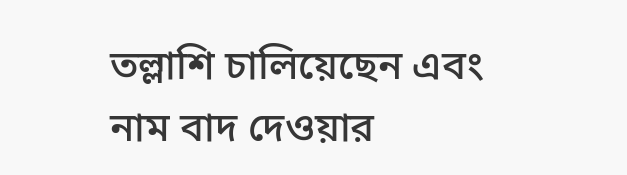তল্লাশি চালিয়েছেন এবং নাম বাদ দেওয়ার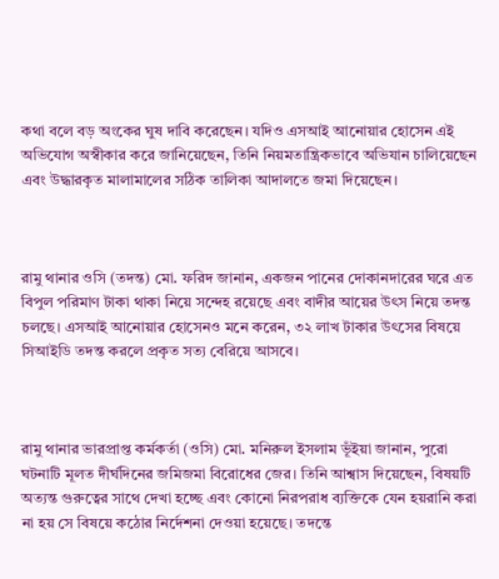কথা বলে বড় অংকের ঘুষ দাবি করেছেন। যদিও এসআই আনোয়ার হোসেন এই অভিযোগ অস্বীকার করে জানিয়েছেন, তিনি নিয়মতান্ত্রিকভাবে অভিযান চালিয়েছেন এবং উদ্ধারকৃত মালামালের সঠিক তালিকা আদালতে জমা দিয়েছেন।



রামু থানার ওসি (তদন্ত) মো. ফরিদ জানান, একজন পানের দোকানদারের ঘরে এত বিপুল পরিমাণ টাকা থাকা নিয়ে সন্দেহ রয়েছে এবং বাদীর আয়ের উৎস নিয়ে তদন্ত চলছে। এসআই আনোয়ার হোসেনও মনে করেন, ৩২ লাখ টাকার উৎসের বিষয়ে সিআইডি তদন্ত করলে প্রকৃত সত্য বেরিয়ে আসবে।



রামু থানার ভারপ্রাপ্ত কর্মকর্তা (ওসি) মো. মনিরুল ইসলাম ভূঁইয়া জানান, পুরো ঘটনাটি মূলত দীর্ঘদিনের জমিজমা বিরোধের জের। তিনি আশ্বাস দিয়েছেন, বিষয়টি অত্যন্ত গুরুত্বের সাথে দেখা হচ্ছে এবং কোনো নিরপরাধ ব্যক্তিকে যেন হয়রানি করা না হয় সে বিষয়ে কঠোর নির্দেশনা দেওয়া হয়েছে। তদন্তে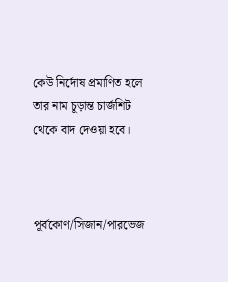কেউ নির্দোষ প্রমাণিত হলে তার নাম চূড়ান্ত চার্জশিট থেকে বাদ দেওয়া হবে।



পূর্বকোণ/সিজান/পারভেজ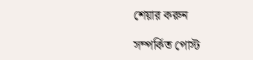শেয়ার করুন

সম্পর্কিত পোস্ট